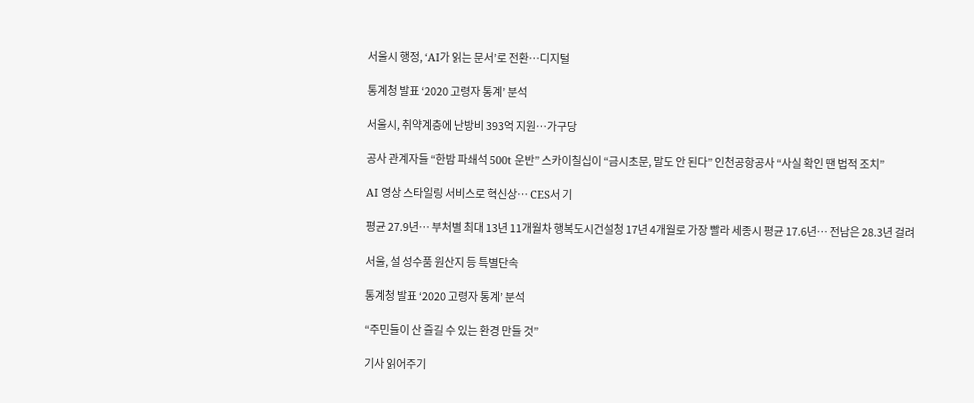서울시 행정, ‘AI가 읽는 문서’로 전환…디지털

통계청 발표 ‘2020 고령자 통계’ 분석

서울시, 취약계층에 난방비 393억 지원…가구당

공사 관계자들 “한밤 파쇄석 500t 운반” 스카이칠십이 “금시초문, 말도 안 된다” 인천공항공사 “사실 확인 땐 법적 조치”

AI 영상 스타일링 서비스로 혁신상… CES서 기

평균 27.9년… 부처별 최대 13년 11개월차 행복도시건설청 17년 4개월로 가장 빨라 세종시 평균 17.6년… 전남은 28.3년 걸려

서울, 설 성수품 원산지 등 특별단속

통계청 발표 ‘2020 고령자 통계’ 분석

“주민들이 산 즐길 수 있는 환경 만들 것”

기사 읽어주기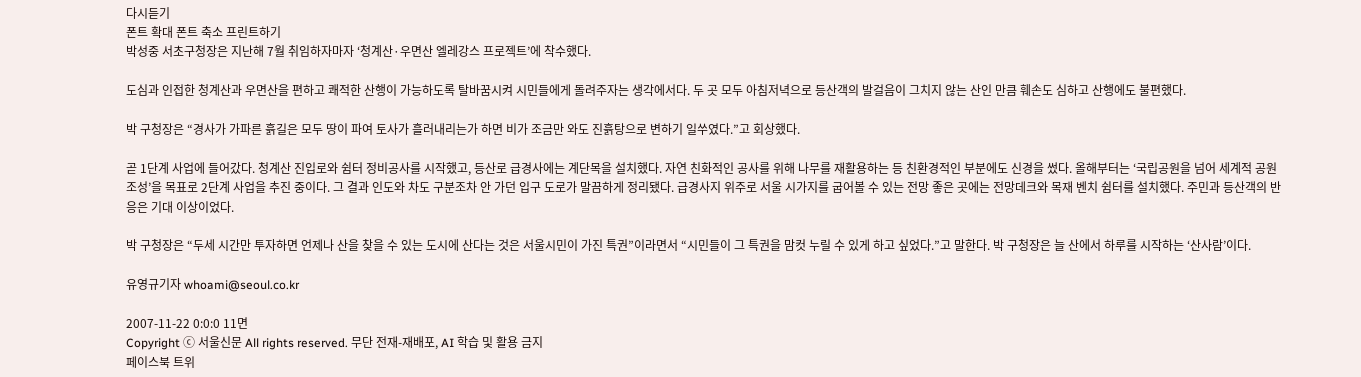다시듣기
폰트 확대 폰트 축소 프린트하기
박성중 서초구청장은 지난해 7월 취임하자마자 ‘청계산·우면산 엘레강스 프로젝트’에 착수했다.

도심과 인접한 청계산과 우면산을 편하고 쾌적한 산행이 가능하도록 탈바꿈시켜 시민들에게 돌려주자는 생각에서다. 두 곳 모두 아침저녁으로 등산객의 발걸음이 그치지 않는 산인 만큼 훼손도 심하고 산행에도 불편했다.

박 구청장은 “경사가 가파른 흙길은 모두 땅이 파여 토사가 흘러내리는가 하면 비가 조금만 와도 진흙탕으로 변하기 일쑤였다.”고 회상했다.

곧 1단계 사업에 들어갔다. 청계산 진입로와 쉼터 정비공사를 시작했고, 등산로 급경사에는 계단목을 설치했다. 자연 친화적인 공사를 위해 나무를 재활용하는 등 친환경적인 부분에도 신경을 썼다. 올해부터는 ‘국립공원을 넘어 세계적 공원조성’을 목표로 2단계 사업을 추진 중이다. 그 결과 인도와 차도 구분조차 안 가던 입구 도로가 말끔하게 정리됐다. 급경사지 위주로 서울 시가지를 굽어볼 수 있는 전망 좋은 곳에는 전망데크와 목재 벤치 쉼터를 설치했다. 주민과 등산객의 반응은 기대 이상이었다.

박 구청장은 “두세 시간만 투자하면 언제나 산을 찾을 수 있는 도시에 산다는 것은 서울시민이 가진 특권”이라면서 “시민들이 그 특권을 맘컷 누릴 수 있게 하고 싶었다.”고 말한다. 박 구청장은 늘 산에서 하루를 시작하는 ‘산사람’이다.

유영규기자 whoami@seoul.co.kr

2007-11-22 0:0:0 11면
Copyright ⓒ 서울신문 All rights reserved. 무단 전재-재배포, AI 학습 및 활용 금지
페이스북 트위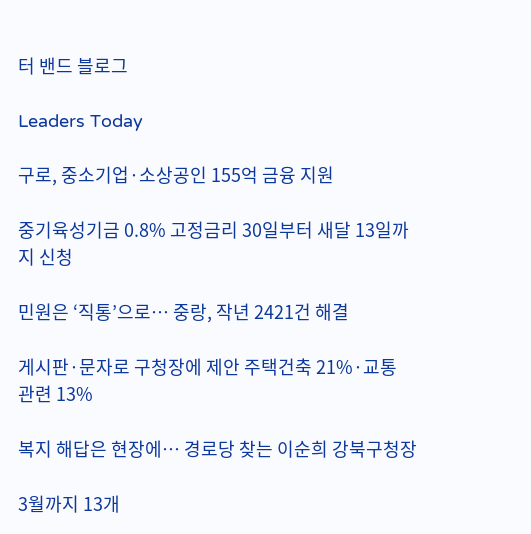터 밴드 블로그

Leaders Today

구로, 중소기업·소상공인 155억 금융 지원

중기육성기금 0.8% 고정금리 30일부터 새달 13일까지 신청

민원은 ‘직통’으로… 중랑, 작년 2421건 해결

게시판·문자로 구청장에 제안 주택건축 21%·교통 관련 13%

복지 해답은 현장에… 경로당 찾는 이순희 강북구청장

3월까지 13개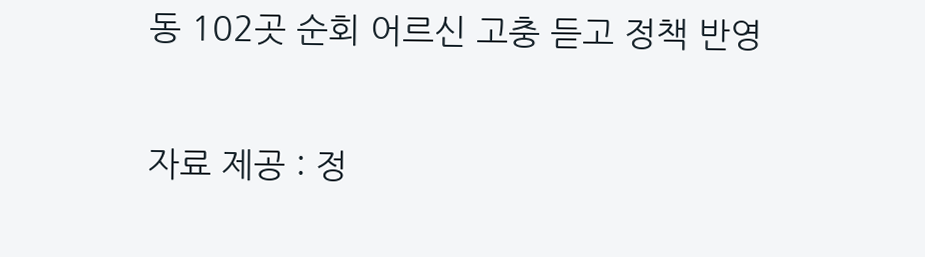동 102곳 순회 어르신 고충 듣고 정책 반영

자료 제공 : 정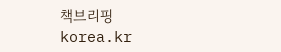책브리핑 korea.kr